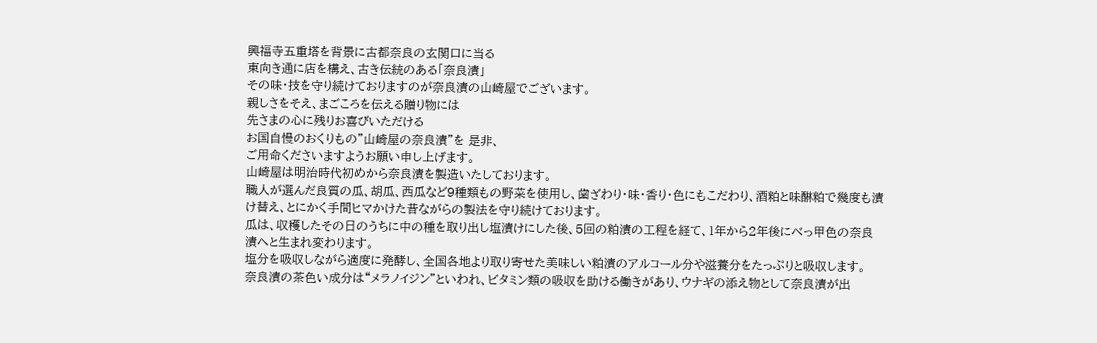興福寺五重塔を背景に古都奈良の玄関口に当る
東向き通に店を構え、古き伝統のある「奈良漬」
その味・技を守り続けておりますのが奈良漬の山崎屋でございます。
親しさをそえ、まごころを伝える贈り物には
先さまの心に残りお喜びいただける
お国自慢のおくりもの”山崎屋の奈良漬”を 是非、
ご用命くださいますようお願い申し上げます。
山崎屋は明治時代初めから奈良漬を製造いたしております。
職人が選んだ良質の瓜、胡瓜、西瓜など9種類もの野菜を使用し、歯ざわり・味・香り・色にもこだわり、酒粕と味醂粕で幾度も漬け替え、とにかく手間ヒマかけた昔ながらの製法を守り続けております。
瓜は、収穫したその日のうちに中の種を取り出し塩漬けにした後、5回の粕漬の工程を経て、1年から2年後にべっ甲色の奈良漬へと生まれ変わります。
塩分を吸収しながら適度に発酵し、全国各地より取り寄せた美味しい粕漬のアルコール分や滋養分をたっぷりと吸収します。
奈良漬の茶色い成分は“メラノイジン”といわれ、ビタミン類の吸収を助ける働きがあり、ウナギの添え物として奈良漬が出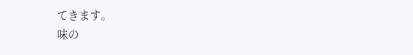てきます。
味の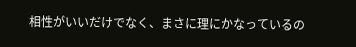相性がいいだけでなく、まさに理にかなっているの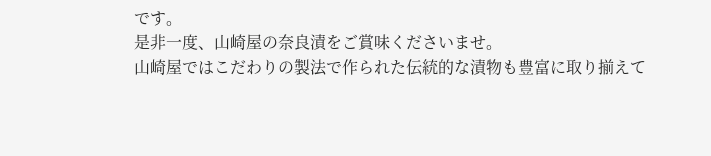です。
是非一度、山崎屋の奈良漬をご賞味くださいませ。
山崎屋ではこだわりの製法で作られた伝統的な漬物も豊富に取り揃えて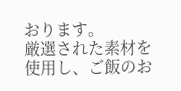おります。
厳選された素材を使用し、ご飯のお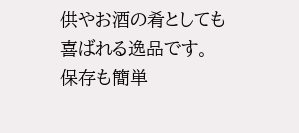供やお酒の肴としても喜ばれる逸品です。
保存も簡単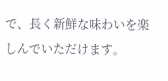で、長く新鮮な味わいを楽しんでいただけます。